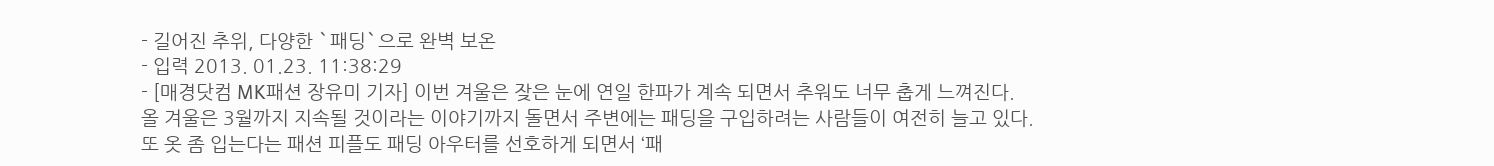- 길어진 추위, 다양한 `패딩`으로 완벽 보온
- 입력 2013. 01.23. 11:38:29
- [매경닷컴 MK패션 장유미 기자] 이번 겨울은 잦은 눈에 연일 한파가 계속 되면서 추워도 너무 춥게 느껴진다. 올 겨울은 3월까지 지속될 것이라는 이야기까지 돌면서 주변에는 패딩을 구입하려는 사람들이 여전히 늘고 있다. 또 옷 좀 입는다는 패션 피플도 패딩 아우터를 선호하게 되면서 ‘패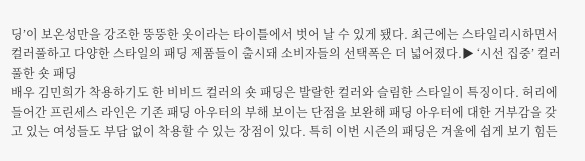딩’이 보온성만을 강조한 뚱뚱한 옷이라는 타이틀에서 벗어 날 수 있게 됐다. 최근에는 스타일리시하면서 컬러풀하고 다양한 스타일의 패딩 제품들이 출시돼 소비자들의 선택폭은 더 넓어졌다.▶ ‘시선 집중’ 컬러풀한 숏 패딩
배우 김민희가 착용하기도 한 비비드 컬러의 숏 패딩은 발랄한 컬러와 슬림한 스타일이 특징이다. 허리에 들어간 프린세스 라인은 기존 패딩 아우터의 부해 보이는 단점을 보완해 패딩 아우터에 대한 거부감을 갖고 있는 여성들도 부담 없이 착용할 수 있는 장점이 있다. 특히 이번 시즌의 패딩은 겨울에 쉽게 보기 힘든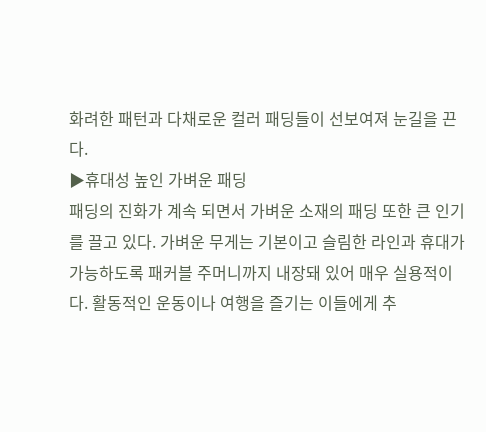화려한 패턴과 다채로운 컬러 패딩들이 선보여져 눈길을 끈다.
▶휴대성 높인 가벼운 패딩
패딩의 진화가 계속 되면서 가벼운 소재의 패딩 또한 큰 인기를 끌고 있다. 가벼운 무게는 기본이고 슬림한 라인과 휴대가 가능하도록 패커블 주머니까지 내장돼 있어 매우 실용적이다. 활동적인 운동이나 여행을 즐기는 이들에게 추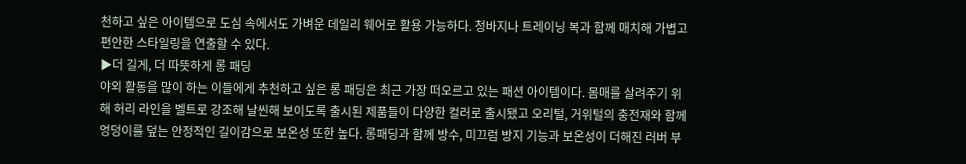천하고 싶은 아이템으로 도심 속에서도 가벼운 데일리 웨어로 활용 가능하다. 청바지나 트레이닝 복과 함께 매치해 가볍고 편안한 스타일링을 연출할 수 있다.
▶더 길게, 더 따뜻하게 롱 패딩
야외 활동을 많이 하는 이들에게 추천하고 싶은 롱 패딩은 최근 가장 떠오르고 있는 패션 아이템이다. 몸매를 살려주기 위해 허리 라인을 벨트로 강조해 날씬해 보이도록 출시된 제품들이 다양한 컬러로 출시됐고 오리털, 거위털의 충전재와 함께 엉덩이를 덮는 안정적인 길이감으로 보온성 또한 높다. 롱패딩과 함께 방수, 미끄럼 방지 기능과 보온성이 더해진 러버 부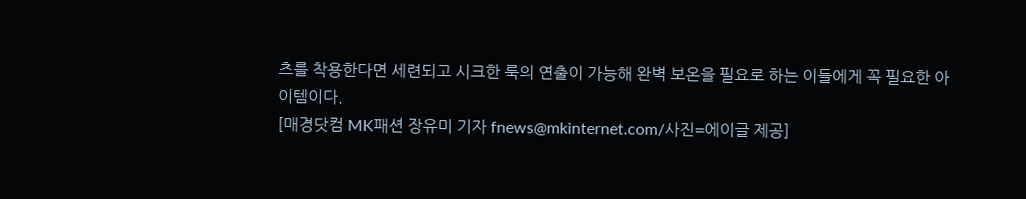츠를 착용한다면 세련되고 시크한 룩의 연출이 가능해 완벽 보온을 필요로 하는 이들에게 꼭 필요한 아이템이다.
[매경닷컴 MK패션 장유미 기자 fnews@mkinternet.com/사진=에이글 제공]